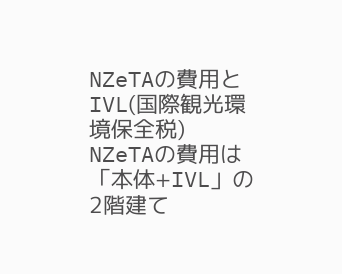NZeTAの費用とIVL(国際観光環境保全税)
NZeTAの費用は「本体+IVL」の2階建て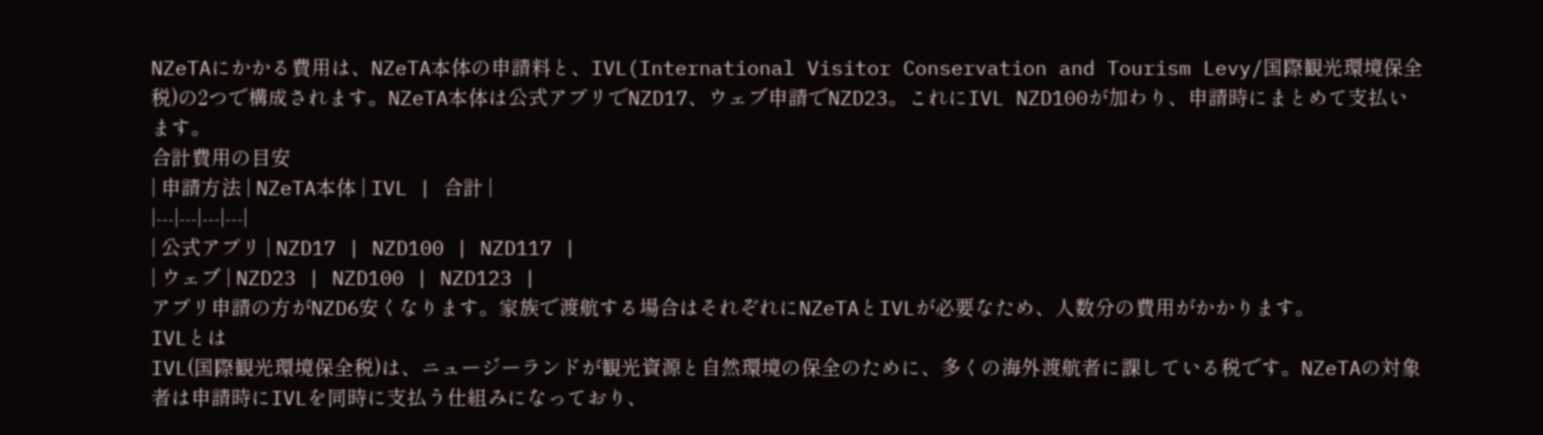NZeTAにかかる費用は、NZeTA本体の申請料と、IVL(International Visitor Conservation and Tourism Levy/国際観光環境保全税)の2つで構成されます。NZeTA本体は公式アプリでNZD17、ウェブ申請でNZD23。これにIVL NZD100が加わり、申請時にまとめて支払います。
合計費用の目安
| 申請方法 | NZeTA本体 | IVL | 合計 |
|---|---|---|---|
| 公式アプリ | NZD17 | NZD100 | NZD117 |
| ウェブ | NZD23 | NZD100 | NZD123 |
アプリ申請の方がNZD6安くなります。家族で渡航する場合はそれぞれにNZeTAとIVLが必要なため、人数分の費用がかかります。
IVLとは
IVL(国際観光環境保全税)は、ニュージーランドが観光資源と自然環境の保全のために、多くの海外渡航者に課している税です。NZeTAの対象者は申請時にIVLを同時に支払う仕組みになっており、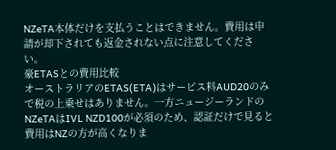NZeTA本体だけを支払うことはできません。費用は申請が却下されても返金されない点に注意してください。
豪ETASとの費用比較
オーストラリアのETAS(ETA)はサービス料AUD20のみで税の上乗せはありません。一方ニュージーランドのNZeTAはIVL NZD100が必須のため、認証だけで見ると費用はNZの方が高くなりま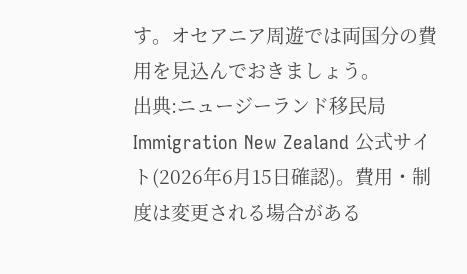す。オセアニア周遊では両国分の費用を見込んでおきましょう。
出典:ニュージーランド移民局 Immigration New Zealand 公式サイト(2026年6月15日確認)。費用・制度は変更される場合がある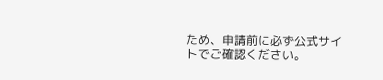ため、申請前に必ず公式サイトでご確認ください。